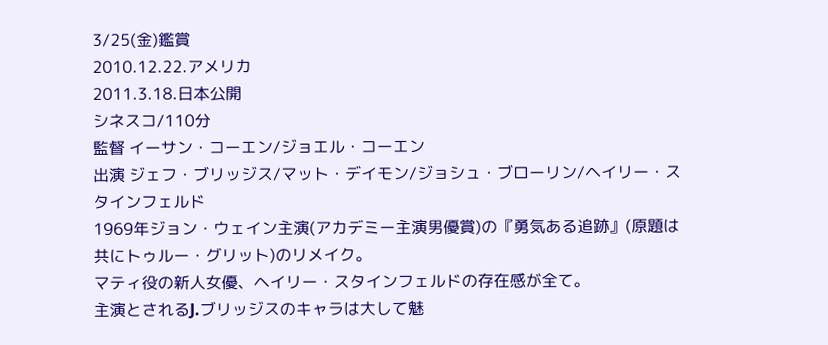3/25(金)鑑賞
2010.12.22.アメリカ
2011.3.18.日本公開
シネスコ/110分
監督 イーサン・コーエン/ジョエル・コーエン
出演 ジェフ・ブリッジス/マット・デイモン/ジョシュ・ブローリン/ヘイリー・スタインフェルド
1969年ジョン・ウェイン主演(アカデミー主演男優賞)の『勇気ある追跡』(原題は共にトゥルー・グリット)のリメイク。
マティ役の新人女優、ヘイリー・スタインフェルドの存在感が全て。
主演とされるJ.ブリッジスのキャラは大して魅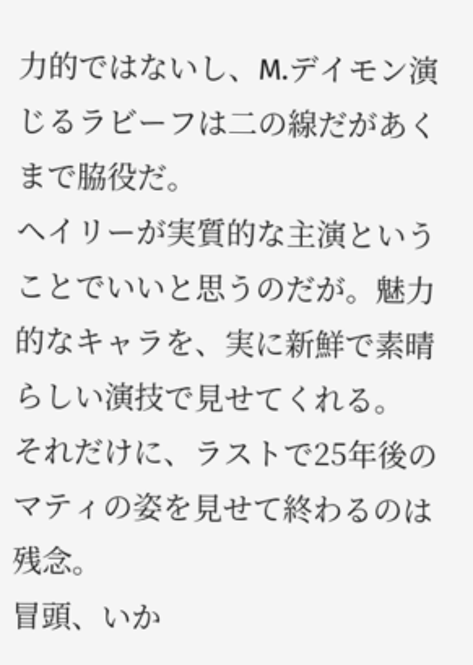力的ではないし、M.デイモン演じるラビーフは二の線だがあくまで脇役だ。
ヘイリーが実質的な主演ということでいいと思うのだが。魅力的なキャラを、実に新鮮で素晴らしい演技で見せてくれる。
それだけに、ラストで25年後のマティの姿を見せて終わるのは残念。
冒頭、いか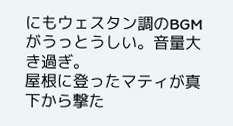にもウェスタン調のBGMがうっとうしい。音量大き過ぎ。
屋根に登ったマティが真下から撃た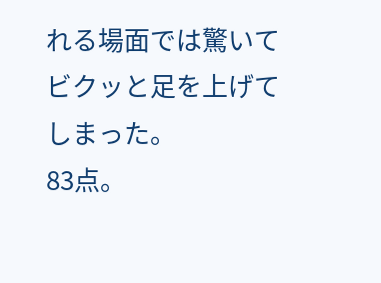れる場面では驚いてビクッと足を上げてしまった。
83点。